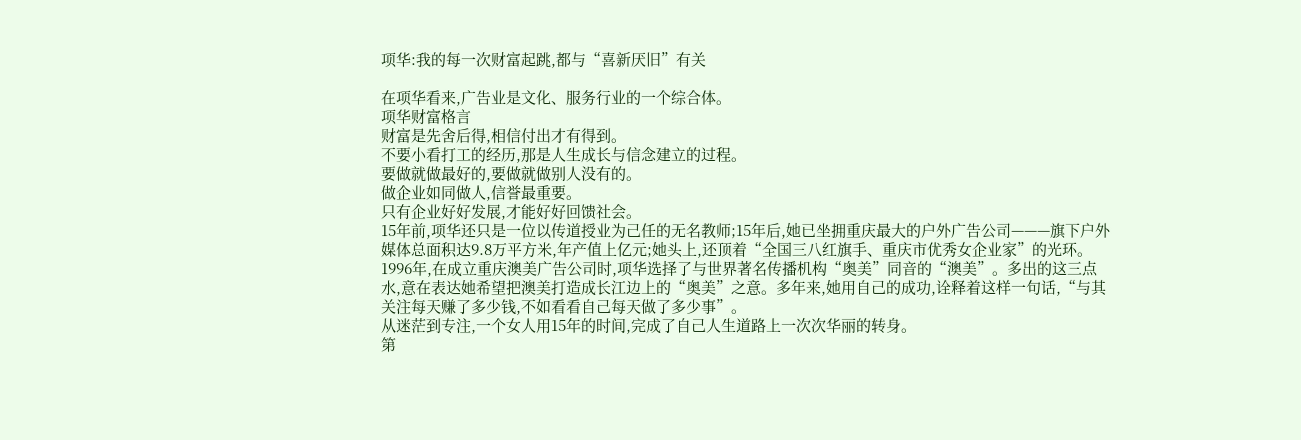项华:我的每一次财富起跳,都与“喜新厌旧”有关

在项华看来,广告业是文化、服务行业的一个综合体。
项华财富格言
财富是先舍后得,相信付出才有得到。
不要小看打工的经历,那是人生成长与信念建立的过程。
要做就做最好的,要做就做别人没有的。
做企业如同做人,信誉最重要。
只有企业好好发展,才能好好回馈社会。
15年前,项华还只是一位以传道授业为己任的无名教师;15年后,她已坐拥重庆最大的户外广告公司———旗下户外媒体总面积达9.8万平方米,年产值上亿元;她头上,还顶着“全国三八红旗手、重庆市优秀女企业家”的光环。
1996年,在成立重庆澳美广告公司时,项华选择了与世界著名传播机构“奥美”同音的“澳美”。多出的这三点水,意在表达她希望把澳美打造成长江边上的“奥美”之意。多年来,她用自己的成功,诠释着这样一句话,“与其关注每天赚了多少钱,不如看看自己每天做了多少事”。
从迷茫到专注,一个女人用15年的时间,完成了自己人生道路上一次次华丽的转身。
第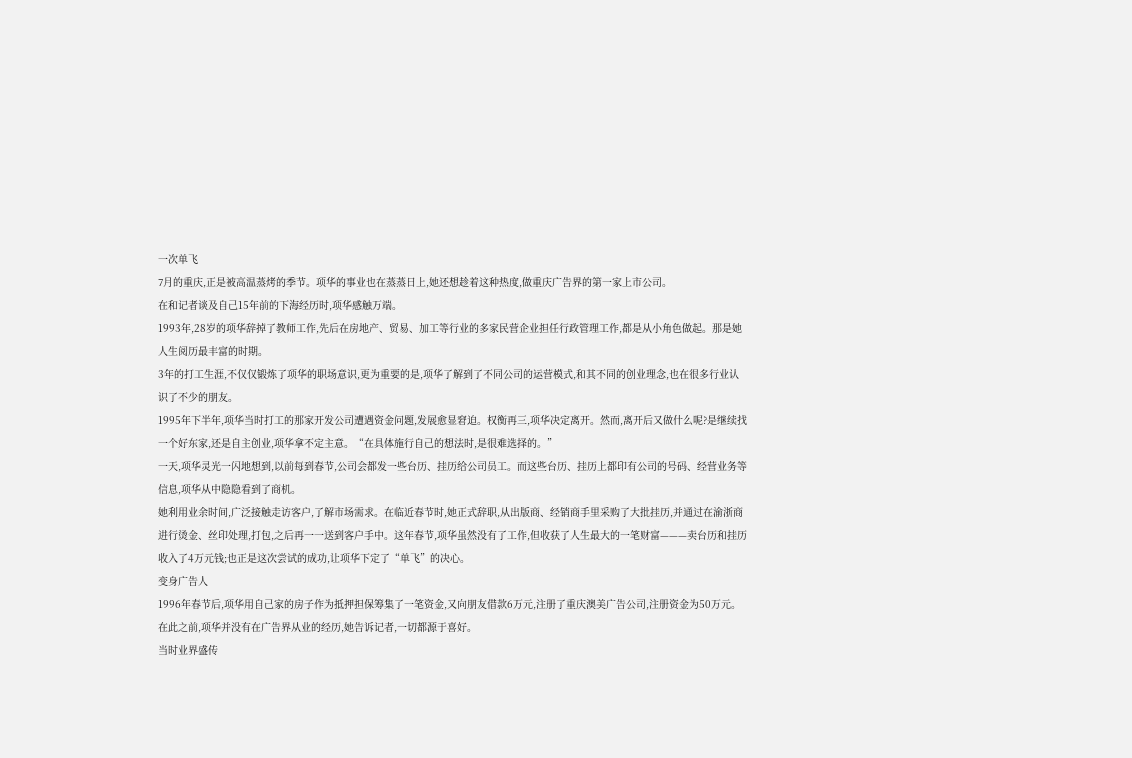一次单飞
7月的重庆,正是被高温蒸烤的季节。项华的事业也在蒸蒸日上,她还想趁着这种热度,做重庆广告界的第一家上市公司。
在和记者谈及自己15年前的下海经历时,项华感触万端。
1993年,28岁的项华辞掉了教师工作,先后在房地产、贸易、加工等行业的多家民营企业担任行政管理工作,都是从小角色做起。那是她人生阅历最丰富的时期。
3年的打工生涯,不仅仅锻炼了项华的职场意识,更为重要的是,项华了解到了不同公司的运营模式,和其不同的创业理念,也在很多行业认识了不少的朋友。
1995年下半年,项华当时打工的那家开发公司遭遇资金问题,发展愈显窘迫。权衡再三,项华决定离开。然而,离开后又做什么呢?是继续找一个好东家,还是自主创业,项华拿不定主意。“在具体施行自己的想法时,是很难选择的。”
一天,项华灵光一闪地想到,以前每到春节,公司会都发一些台历、挂历给公司员工。而这些台历、挂历上都印有公司的号码、经营业务等信息,项华从中隐隐看到了商机。
她利用业余时间,广泛接触走访客户,了解市场需求。在临近春节时,她正式辞职,从出版商、经销商手里采购了大批挂历,并通过在渝浙商进行烫金、丝印处理,打包,之后再一一送到客户手中。这年春节,项华虽然没有了工作,但收获了人生最大的一笔财富———卖台历和挂历收入了4万元钱;也正是这次尝试的成功,让项华下定了“单飞”的决心。
变身广告人
1996年春节后,项华用自己家的房子作为抵押担保筹集了一笔资金,又向朋友借款6万元,注册了重庆澳美广告公司,注册资金为50万元。在此之前,项华并没有在广告界从业的经历,她告诉记者,一切都源于喜好。
当时业界盛传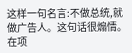这样一句名言:不做总统,就做广告人。这句话很煽情。在项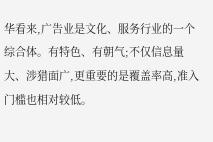华看来,广告业是文化、服务行业的一个综合体。有特色、有朝气;不仅信息量大、涉猎面广,更重要的是覆盖率高,准入门槛也相对较低。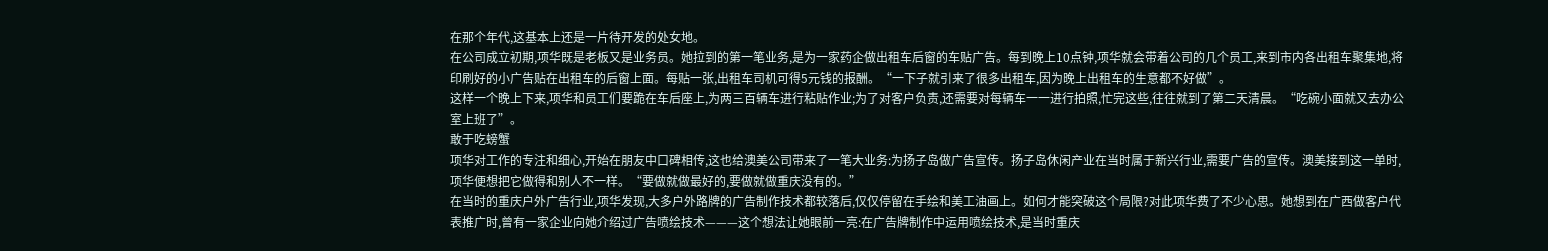在那个年代,这基本上还是一片待开发的处女地。
在公司成立初期,项华既是老板又是业务员。她拉到的第一笔业务,是为一家药企做出租车后窗的车贴广告。每到晚上10点钟,项华就会带着公司的几个员工,来到市内各出租车聚集地,将印刷好的小广告贴在出租车的后窗上面。每贴一张,出租车司机可得5元钱的报酬。“一下子就引来了很多出租车,因为晚上出租车的生意都不好做”。
这样一个晚上下来,项华和员工们要跪在车后座上,为两三百辆车进行粘贴作业;为了对客户负责,还需要对每辆车一一进行拍照,忙完这些,往往就到了第二天清晨。“吃碗小面就又去办公室上班了”。
敢于吃螃蟹
项华对工作的专注和细心,开始在朋友中口碑相传,这也给澳美公司带来了一笔大业务:为扬子岛做广告宣传。扬子岛休闲产业在当时属于新兴行业,需要广告的宣传。澳美接到这一单时,项华便想把它做得和别人不一样。“要做就做最好的,要做就做重庆没有的。”
在当时的重庆户外广告行业,项华发现,大多户外路牌的广告制作技术都较落后,仅仅停留在手绘和美工油画上。如何才能突破这个局限?对此项华费了不少心思。她想到在广西做客户代表推广时,曾有一家企业向她介绍过广告喷绘技术———这个想法让她眼前一亮:在广告牌制作中运用喷绘技术,是当时重庆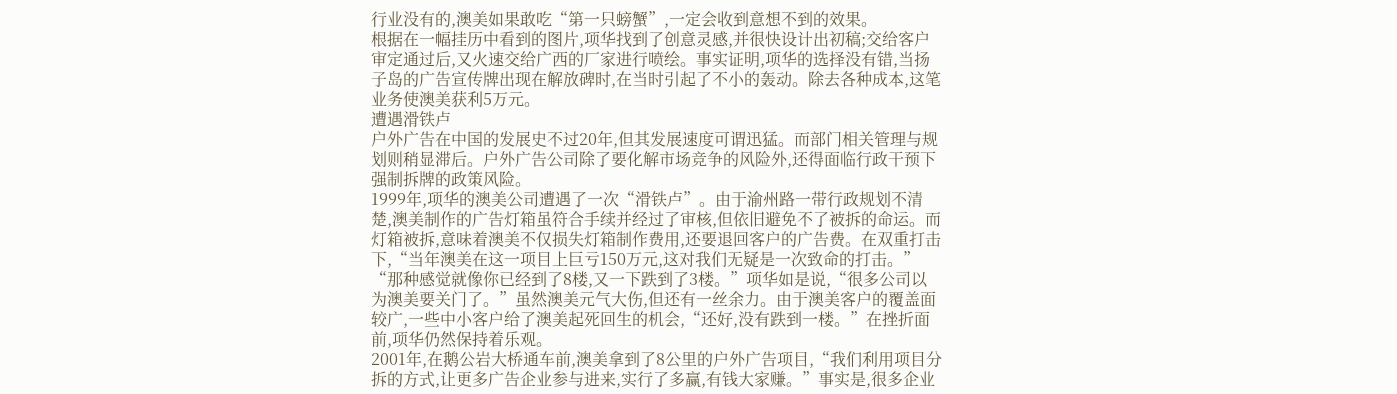行业没有的,澳美如果敢吃“第一只螃蟹”,一定会收到意想不到的效果。
根据在一幅挂历中看到的图片,项华找到了创意灵感,并很快设计出初稿;交给客户审定通过后,又火速交给广西的厂家进行喷绘。事实证明,项华的选择没有错,当扬子岛的广告宣传牌出现在解放碑时,在当时引起了不小的轰动。除去各种成本,这笔业务使澳美获利5万元。
遭遇滑铁卢
户外广告在中国的发展史不过20年,但其发展速度可谓迅猛。而部门相关管理与规划则稍显滞后。户外广告公司除了要化解市场竞争的风险外,还得面临行政干预下强制拆牌的政策风险。
1999年,项华的澳美公司遭遇了一次“滑铁卢”。由于渝州路一带行政规划不清楚,澳美制作的广告灯箱虽符合手续并经过了审核,但依旧避免不了被拆的命运。而灯箱被拆,意味着澳美不仅损失灯箱制作费用,还要退回客户的广告费。在双重打击下,“当年澳美在这一项目上巨亏150万元,这对我们无疑是一次致命的打击。”
“那种感觉就像你已经到了8楼,又一下跌到了3楼。”项华如是说,“很多公司以为澳美要关门了。”虽然澳美元气大伤,但还有一丝余力。由于澳美客户的覆盖面较广,一些中小客户给了澳美起死回生的机会,“还好,没有跌到一楼。”在挫折面前,项华仍然保持着乐观。
2001年,在鹅公岩大桥通车前,澳美拿到了8公里的户外广告项目,“我们利用项目分拆的方式,让更多广告企业参与进来,实行了多赢,有钱大家赚。”事实是,很多企业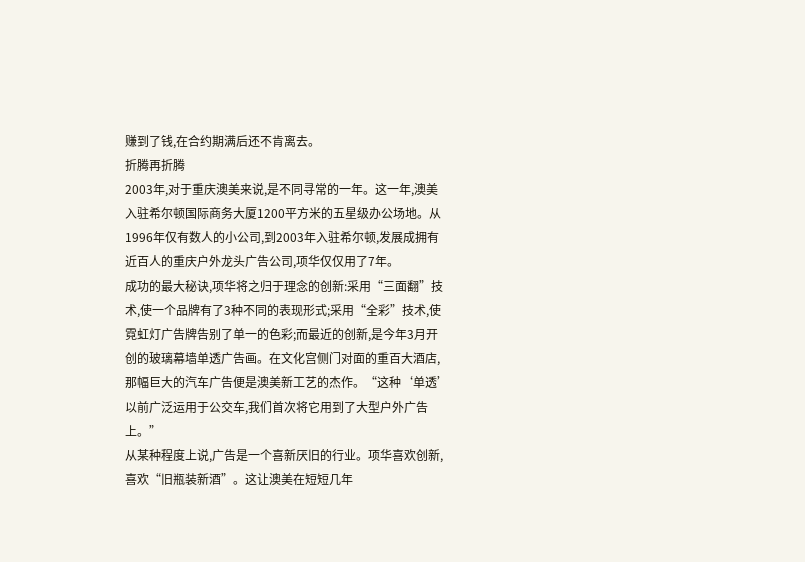赚到了钱,在合约期满后还不肯离去。
折腾再折腾
2003年,对于重庆澳美来说,是不同寻常的一年。这一年,澳美入驻希尔顿国际商务大厦1200平方米的五星级办公场地。从1996年仅有数人的小公司,到2003年入驻希尔顿,发展成拥有近百人的重庆户外龙头广告公司,项华仅仅用了7年。
成功的最大秘诀,项华将之归于理念的创新:采用“三面翻”技术,使一个品牌有了3种不同的表现形式;采用“全彩”技术,使霓虹灯广告牌告别了单一的色彩;而最近的创新,是今年3月开创的玻璃幕墙单透广告画。在文化宫侧门对面的重百大酒店,那幅巨大的汽车广告便是澳美新工艺的杰作。“这种‘单透’以前广泛运用于公交车,我们首次将它用到了大型户外广告上。”
从某种程度上说,广告是一个喜新厌旧的行业。项华喜欢创新,喜欢“旧瓶装新酒”。这让澳美在短短几年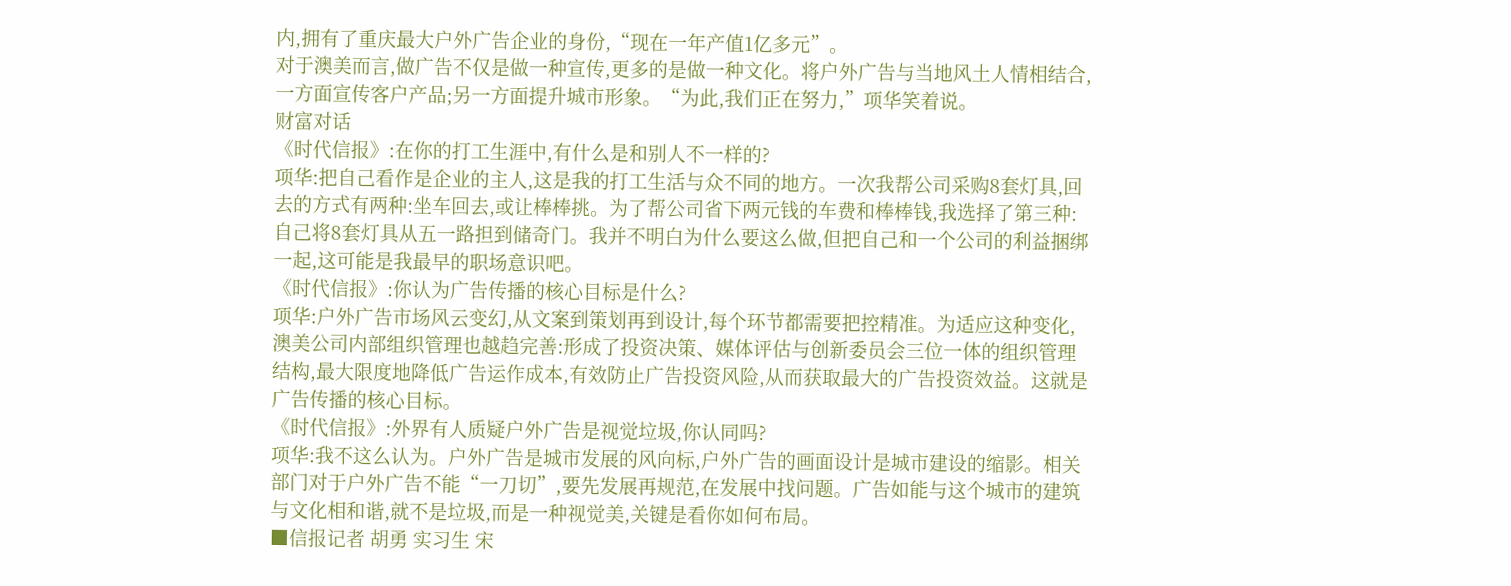内,拥有了重庆最大户外广告企业的身份,“现在一年产值1亿多元”。
对于澳美而言,做广告不仅是做一种宣传,更多的是做一种文化。将户外广告与当地风土人情相结合,一方面宣传客户产品;另一方面提升城市形象。“为此,我们正在努力,”项华笑着说。
财富对话
《时代信报》:在你的打工生涯中,有什么是和别人不一样的?
项华:把自己看作是企业的主人,这是我的打工生活与众不同的地方。一次我帮公司采购8套灯具,回去的方式有两种:坐车回去,或让棒棒挑。为了帮公司省下两元钱的车费和棒棒钱,我选择了第三种:自己将8套灯具从五一路担到储奇门。我并不明白为什么要这么做,但把自己和一个公司的利益捆绑一起,这可能是我最早的职场意识吧。
《时代信报》:你认为广告传播的核心目标是什么?
项华:户外广告市场风云变幻,从文案到策划再到设计,每个环节都需要把控精准。为适应这种变化,澳美公司内部组织管理也越趋完善:形成了投资决策、媒体评估与创新委员会三位一体的组织管理结构,最大限度地降低广告运作成本,有效防止广告投资风险,从而获取最大的广告投资效益。这就是广告传播的核心目标。
《时代信报》:外界有人质疑户外广告是视觉垃圾,你认同吗?
项华:我不这么认为。户外广告是城市发展的风向标,户外广告的画面设计是城市建设的缩影。相关部门对于户外广告不能“一刀切”,要先发展再规范,在发展中找问题。广告如能与这个城市的建筑与文化相和谐,就不是垃圾,而是一种视觉美,关键是看你如何布局。
■信报记者 胡勇 实习生 宋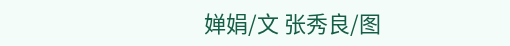婵娟/文 张秀良/图